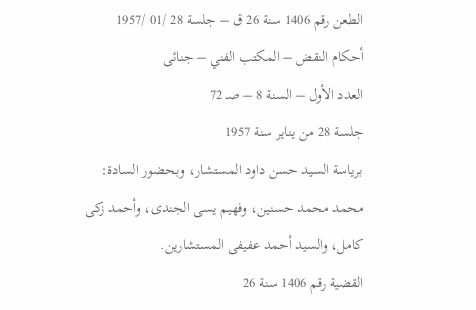الطعن رقم 1406 سنة 26 ق – جلسة 28 /01 /1957
أحكام النقض – المكتب الفني – جنائى
العدد الأول – السنة 8 – صـ 72
جلسة 28 من يناير سنة 1957
برياسة السيد حسن داود المستشار، وبحضور السادة: محمد محمد حسنين، وفهيم يسى الجندى، وأحمد زكى كامل، والسيد أحمد عفيفى المستشارين.
القضية رقم 1406 سنة 26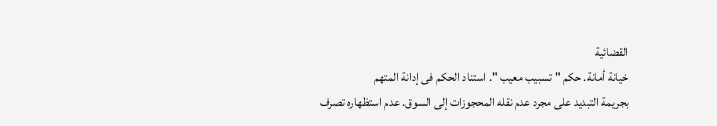القضائية
خيانة أمانة. حكم " تسبيب معيب ". استناد الحكم فى إدانة المتهم
بجريمة التبديد على مجرد عدم نقله المحجوزات إلى السوق. عدم استظهاره تصرف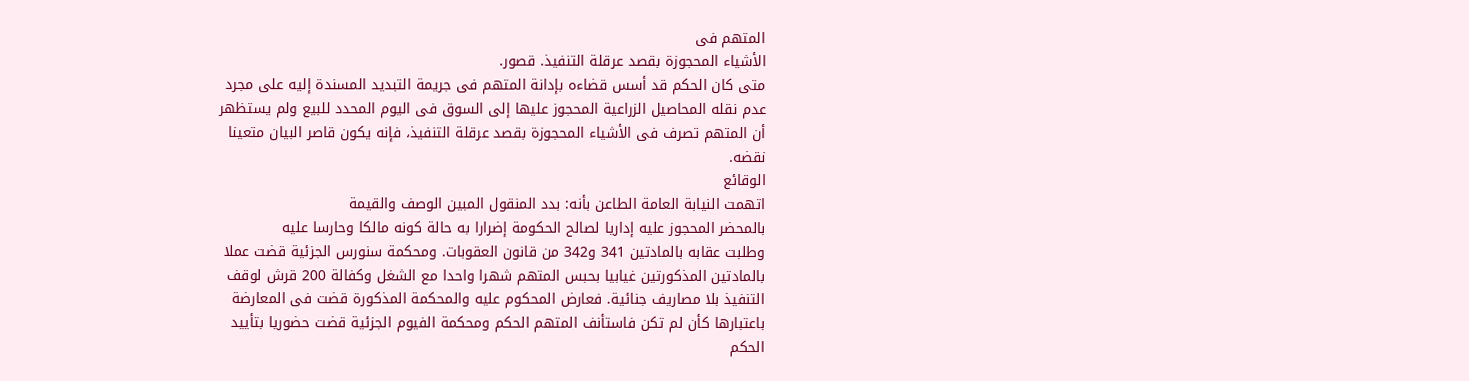المتهم فى
الأشياء المحجوزة بقصد عرقلة التنفيذ. قصور.
متى كان الحكم قد أسس قضاءه بإدانة المتهم فى جريمة التبديد المسندة إليه على مجرد
عدم نقله المحاصيل الزراعية المحجوز عليها إلى السوق فى اليوم المحدد للبيع ولم يستظهر
أن المتهم تصرف فى الأشياء المحجوزة بقصد عرقلة التنفيذ، فإنه يكون قاصر البيان متعينا
نقضه.
الوقائع
اتهمت النيابة العامة الطاعن بأنه: بدد المنقول المبين الوصف والقيمة
بالمحضر المحجوز عليه إداريا لصالح الحكومة إضرارا به حالة كونه مالكا وحارسا عليه
وطلبت عقابه بالمادتين 341 و342 من قانون العقوبات. ومحكمة سنورس الجزئية قضت عملا
بالمادتين المذكورتين غيابيا بحبس المتهم شهرا واحدا مع الشغل وكفالة 200 قرش لوقف
التنفيذ بلا مصاريف جنائية. فعارض المحكوم عليه والمحكمة المذكورة قضت فى المعارضة
باعتبارها كأن لم تكن فاستأنف المتهم الحكم ومحكمة الفيوم الجزئية قضت حضوريا بتأييد
الحكم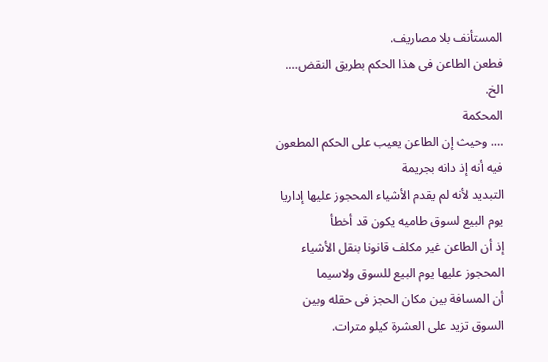المستأنف بلا مصاريف.
فطعن الطاعن فى هذا الحكم بطريق النقض…. الخ.
المحكمة
…. وحيث إن الطاعن يعيب على الحكم المطعون فيه أنه إذ دانه بجريمة
التبديد لأنه لم يقدم الأشياء المحجوز عليها إداريا يوم البيع لسوق طاميه يكون قد أخطأ
إذ أن الطاعن غير مكلف قانونا بنقل الأشياء المحجوز عليها يوم البيع للسوق ولاسيما
أن المسافة بين مكان الحجز فى حقله وبين السوق تزيد على العشرة كيلو مترات.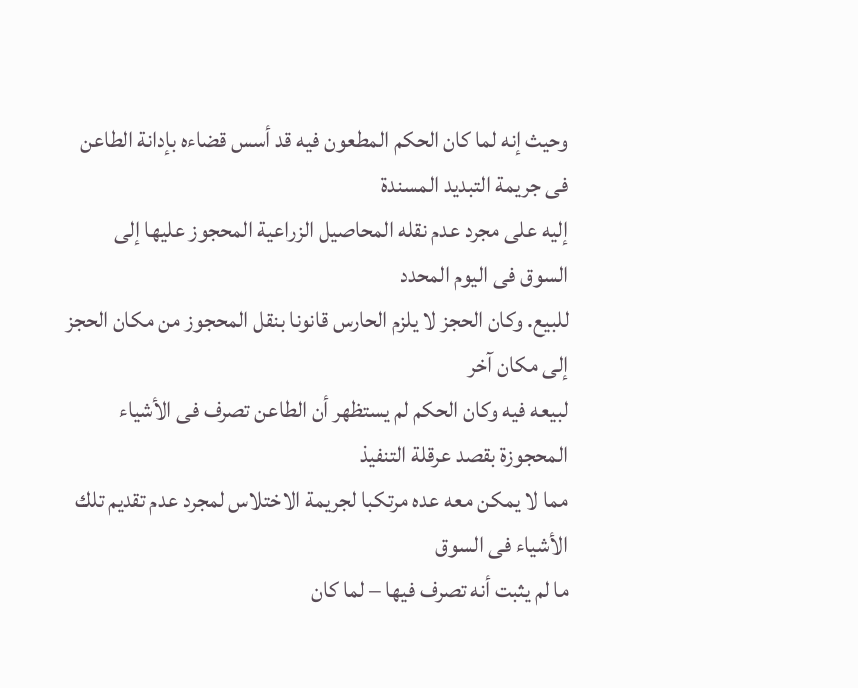وحيث إنه لما كان الحكم المطعون فيه قد أسس قضاءه بإدانة الطاعن فى جريمة التبديد المسندة
إليه على مجرد عدم نقله المحاصيل الزراعية المحجوز عليها إلى السوق فى اليوم المحدد
للبيع. وكان الحجز لا يلزم الحارس قانونا بنقل المحجوز من مكان الحجز إلى مكان آخر
لبيعه فيه وكان الحكم لم يستظهر أن الطاعن تصرف فى الأشياء المحجوزة بقصد عرقلة التنفيذ
مما لا يمكن معه عده مرتكبا لجريمة الاختلاس لمجرد عدم تقديم تلك الأشياء فى السوق
ما لم يثبت أنه تصرف فيها – لما كان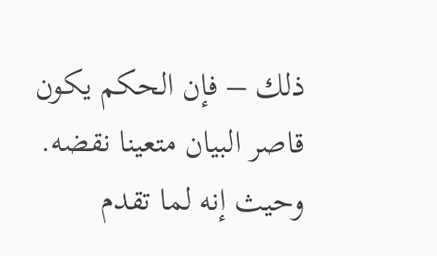ذلك – فإن الحكم يكون قاصر البيان متعينا نقضه.
وحيث إنه لما تقدم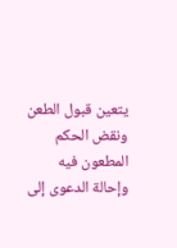يتعين قبول الطعن ونقض الحكم المطعون فيه وإحالة الدعوى إلى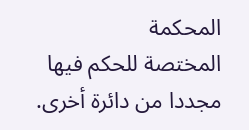المحكمة
المختصة للحكم فيها مجددا من دائرة أخرى.